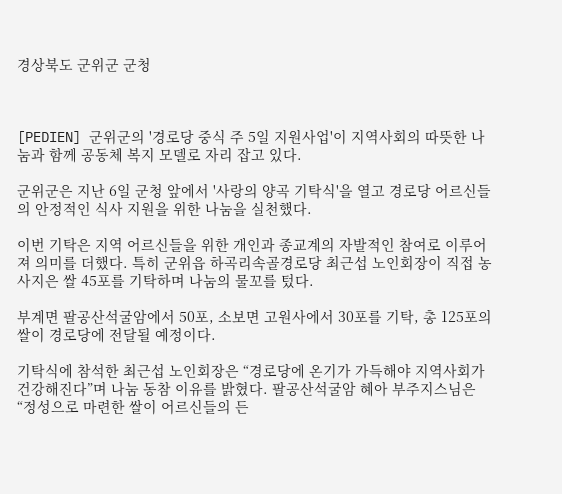경상북도 군위군 군청



[PEDIEN] 군위군의 '경로당 중식 주 5일 지원사업'이 지역사회의 따뜻한 나눔과 함께 공동체 복지 모델로 자리 잡고 있다.

군위군은 지난 6일 군청 앞에서 '사랑의 양곡 기탁식'을 열고 경로당 어르신들의 안정적인 식사 지원을 위한 나눔을 실천했다.

이번 기탁은 지역 어르신들을 위한 개인과 종교계의 자발적인 참여로 이루어져 의미를 더했다. 특히 군위읍 하곡리속골경로당 최근섭 노인회장이 직접 농사지은 쌀 45포를 기탁하며 나눔의 물꼬를 텄다.

부계면 팔공산석굴암에서 50포, 소보면 고원사에서 30포를 기탁, 총 125포의 쌀이 경로당에 전달될 예정이다.

기탁식에 참석한 최근섭 노인회장은 “경로당에 온기가 가득해야 지역사회가 건강해진다”며 나눔 동참 이유를 밝혔다. 팔공산석굴암 혜아 부주지스님은 “정성으로 마련한 쌀이 어르신들의 든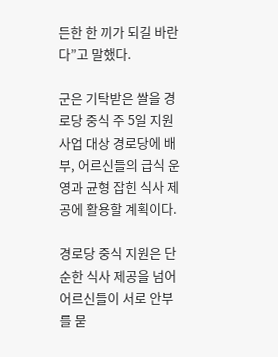든한 한 끼가 되길 바란다”고 말했다.

군은 기탁받은 쌀을 경로당 중식 주 5일 지원사업 대상 경로당에 배부, 어르신들의 급식 운영과 균형 잡힌 식사 제공에 활용할 계획이다.

경로당 중식 지원은 단순한 식사 제공을 넘어 어르신들이 서로 안부를 묻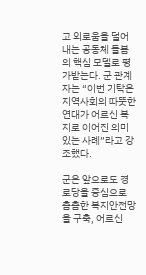고 외로움을 덜어내는 공동체 돌봄의 핵심 모델로 평가받는다. 군 관계자는 “이번 기탁은 지역사회의 따뜻한 연대가 어르신 복지로 이어진 의미 있는 사례”라고 강조했다.

군은 앞으로도 경로당을 중심으로 촘촘한 복지안전망을 구축, 어르신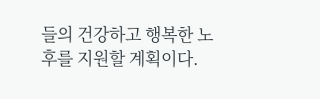들의 건강하고 행복한 노후를 지원할 계획이다.